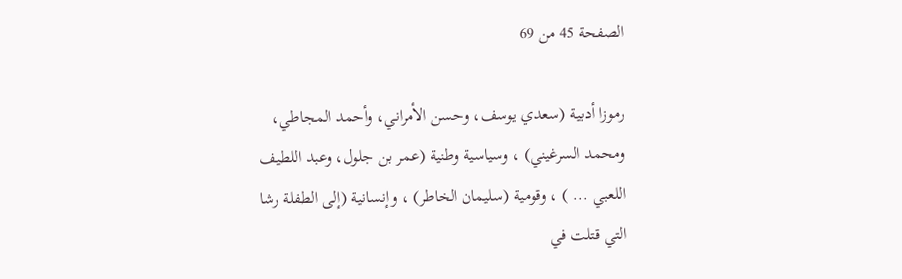الصفحة 45 من 69

رموزا أدبية (سعدي يوسف، وحسن الأمراني، وأحمد المجاطي، ومحمد السرغيني) ، وسياسية وطنية (عمر بن جلول، وعبد اللطيف اللعبي ... ) ، وقومية (سليمان الخاطر) ، وإنسانية (إلى الطفلة رشا التي قتلت في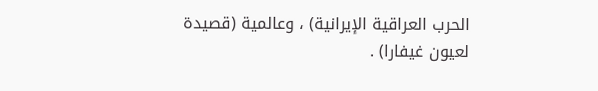الحرب العراقية الإيرانية) ، وعالمية (قصيدة لعيون غيفارا) .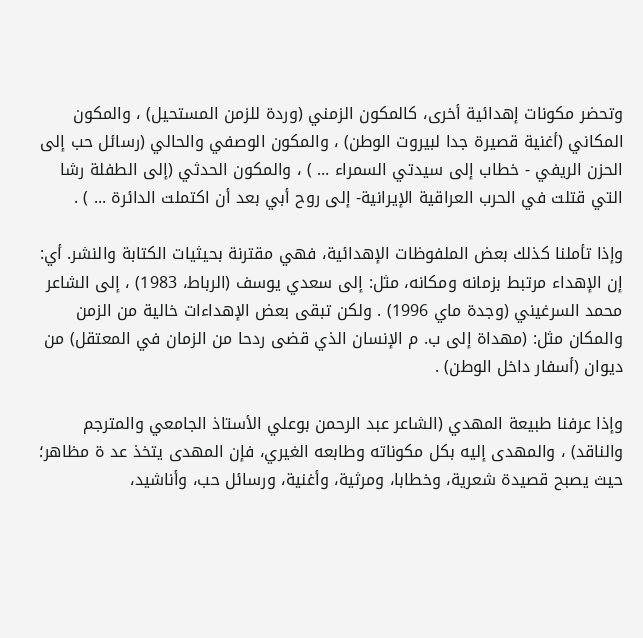وتحضر مكونات إهدائية أخرى، كالمكون الزمني (وردة للزمن المستحيل) ، والمكون المكاني (أغنية قصيرة جدا لبيروت الوطن) ، والمكون الوصفي والحالي (رسائل حب إلى الحزن الريفي - خطاب إلى سيدتي السمراء ... ) ، والمكون الحدثي (إلى الطفلة رشا التي قتلت في الحرب العراقية الإيرانية- إلى روح أبي بعد أن اكتملت الدائرة ... ) .

وإذا تأملنا كذلك بعض الملفوظات الإهدائية، فهي مقترنة بحيثيات الكتابة والنشر. أي: إن الإهداء مرتبط بزمانه ومكانه، مثل: إلى سعدي يوسف (الرباط، 1983) ، إلى الشاعر محمد السرغيني (وجدة ماي 1996) . ولكن تبقى بعض الإهداءات خالية من الزمن والمكان مثل: (مهداة إلى ب. م الإنسان الذي قضى ردحا من الزمان في المعتقل) من ديوان (أسفار داخل الوطن) .

وإذا عرفنا طبيعة المهدي (الشاعر عبد الرحمن بوعلي الأستاذ الجامعي والمترجم والناقد) ، والمهدى إليه بكل مكوناته وطابعه الغيري، فإن المهدى يتخذ عد ة مظاهر؛ حيث يصبح قصيدة شعرية، وخطابا، ومرثية، وأغنية، ورسائل حب، وأناشيد،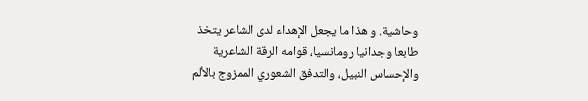وحاشية. و هذا ما يجعل الإهداء لدى الشاعر يتخذ طابعا وجدانيا رومانسيا، قوامه الرقة الشاعرية والإحساس النبيل، والتدفق الشعوري الممزوج بالألم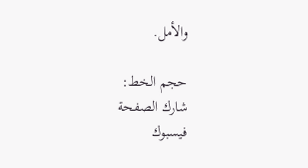والأمل.

حجم الخط:
شارك الصفحة
فيسبوك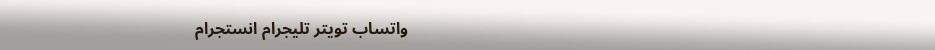واتساب تويتر تليجرام انستجرام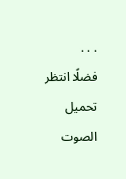. . .
فضلًا انتظر تحميل الصوت